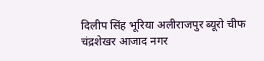दिलीप सिंह भूरिया अलीराजपुर ब्यूरो चीफ
चंद्रशेखर आजाद नगर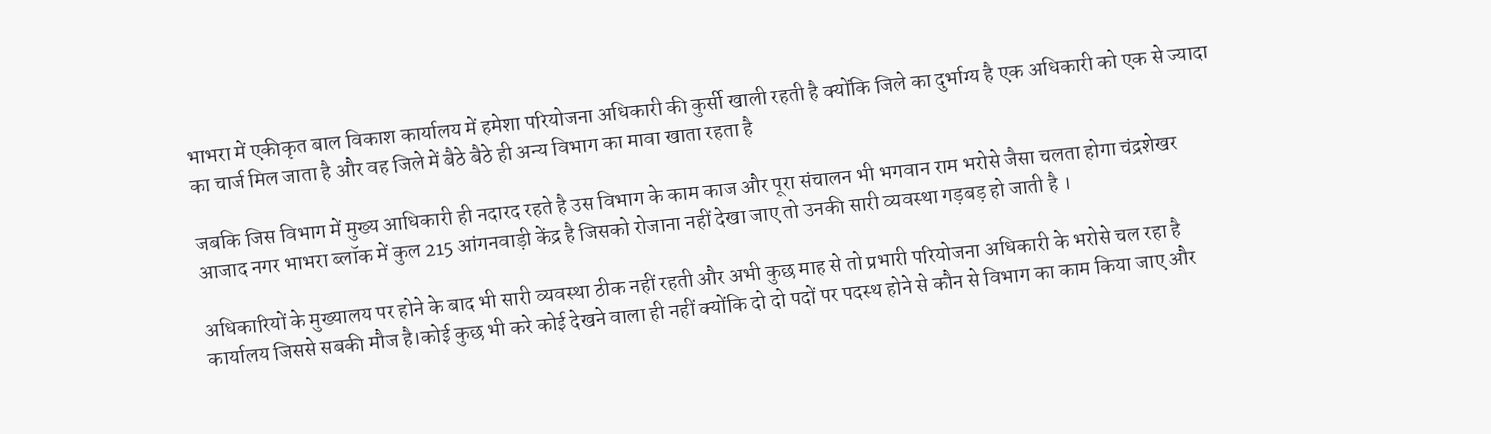भाभरा में एकीकृत बाल विकाश कार्यालय में हमेशा परियोजना अधिकारी की कुर्सी खाली रहती है क्योंकि जिले का दुर्भाग्य है एक अधिकारी को एक से ज्यादा का चार्ज मिल जाता है और वह जिले में बैठे बैठे ही अन्य विभाग का मावा खाता रहता है

जबकि जिस विभाग में मुख्य आधिकारी ही नदारद रहते है उस विभाग के काम काज और पूरा संचालन भी भगवान राम भरोसे जैसा चलता होगा चंद्रशेखर आजाद नगर भाभरा ब्लॉक में कुल 215 आंगनवाड़ी केंद्र है जिसको रोजाना नहीं देखा जाए तो उनकी सारी व्यवस्था गड़बड़ हो जाती है ।

अधिकारियों के मुख्यालय पर होने के बाद भी सारी व्यवस्था ठीक नहीं रहती और अभी कुछ माह से तो प्रभारी परियोजना अधिकारी के भरोसे चल रहा है कार्यालय जिससे सबकी मौज है।कोई कुछ भी करे कोई देखने वाला ही नहीं क्योंकि दो दो पदों पर पदस्थ होने से कौन से विभाग का काम किया जाए और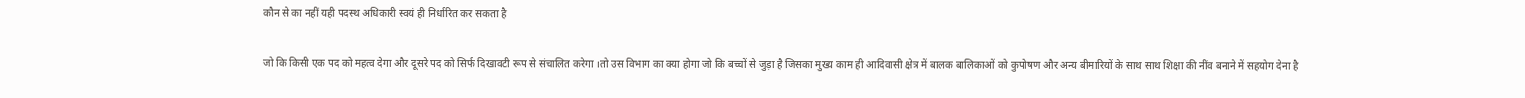कौन से का नहीं यही पदस्थ अधिकारी स्वयं ही निर्धारित कर सकता है

जो कि किसी एक पद को महत्व देगा और दूसरे पद को सिर्फ दिखावटी रूप से संचालित करेगा ।तो उस विभाग का क्या होगा जो कि बच्चों से जुड़ा है जिसका मुख्य काम ही आदिवासी क्षेत्र में बालक बालिकाओं को कुपोषण और अन्य बीमारियों के साथ साथ शिक्षा की नींव बनाने में सहयोग देना है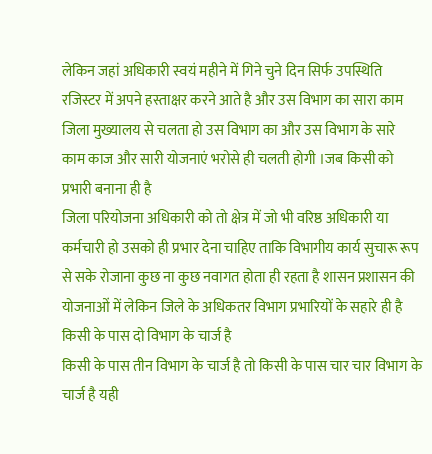लेकिन जहां अधिकारी स्वयं महीने में गिने चुने दिन सिर्फ उपस्थिति रजिस्टर में अपने हस्ताक्षर करने आते है और उस विभाग का सारा काम जिला मुख्यालय से चलता हो उस विभाग का और उस विभाग के सारे काम काज और सारी योजनाएं भरोसे ही चलती होगी ।जब किसी को प्रभारी बनाना ही है
जिला परियोजना अधिकारी को तो क्षेत्र में जो भी वरिष्ठ अधिकारी या कर्मचारी हो उसको ही प्रभार देना चाहिए ताकि विभागीय कार्य सुचारू रूप से सके रोजाना कुछ ना कुछ नवागत होता ही रहता है शासन प्रशासन की योजनाओं में लेकिन जिले के अधिकतर विभाग प्रभारियों के सहारे ही है किसी के पास दो विभाग के चार्ज है
किसी के पास तीन विभाग के चार्ज है तो किसी के पास चार चार विभाग के चार्ज है यही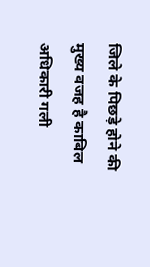जिले के पिछड़े होने की मुख्य वजह है काबिल अधिकारी गली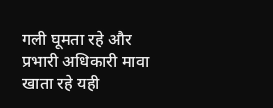गली घूमता रहे और प्रभारी अधिकारी मावा खाता रहे यही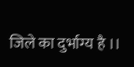जिले का दुर्भाग्य है ।।